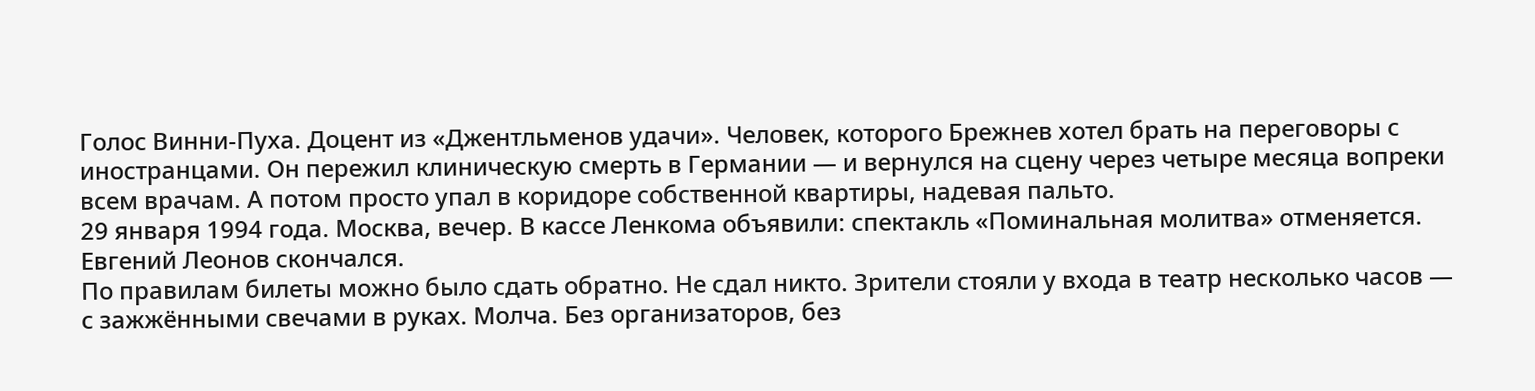Голос Винни-Пуха. Доцент из «Джентльменов удачи». Человек, которого Брежнев хотел брать на переговоры с иностранцами. Он пережил клиническую смерть в Германии — и вернулся на сцену через четыре месяца вопреки всем врачам. А потом просто упал в коридоре собственной квартиры, надевая пальто.
29 января 1994 года. Москва, вечер. В кассе Ленкома объявили: спектакль «Поминальная молитва» отменяется. Евгений Леонов скончался.
По правилам билеты можно было сдать обратно. Не сдал никто. Зрители стояли у входа в театр несколько часов — с зажжёнными свечами в руках. Молча. Без организаторов, без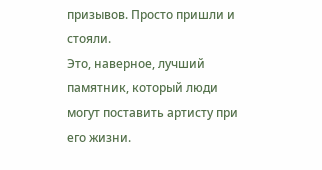призывов. Просто пришли и стояли.
Это, наверное, лучший памятник, который люди могут поставить артисту при его жизни.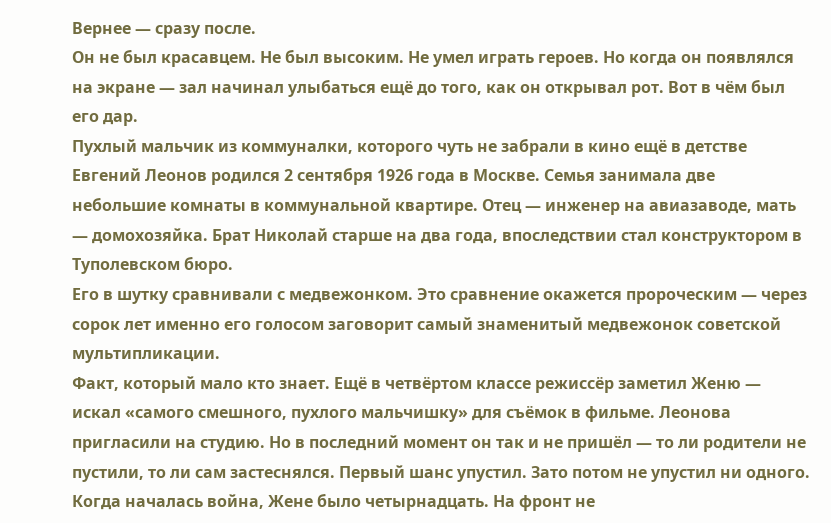Вернее — сразу после.
Он не был красавцем. Не был высоким. Не умел играть героев. Но когда он появлялся на экране — зал начинал улыбаться ещё до того, как он открывал рот. Вот в чём был его дар.
Пухлый мальчик из коммуналки, которого чуть не забрали в кино ещё в детстве
Евгений Леонов родился 2 сентября 1926 года в Москве. Семья занимала две небольшие комнаты в коммунальной квартире. Отец — инженер на авиазаводе, мать — домохозяйка. Брат Николай старше на два года, впоследствии стал конструктором в Туполевском бюро.
Его в шутку сравнивали с медвежонком. Это сравнение окажется пророческим — через сорок лет именно его голосом заговорит самый знаменитый медвежонок советской мультипликации.
Факт, который мало кто знает. Ещё в четвёртом классе режиссёр заметил Женю — искал «самого смешного, пухлого мальчишку» для съёмок в фильме. Леонова пригласили на студию. Но в последний момент он так и не пришёл — то ли родители не пустили, то ли сам застеснялся. Первый шанс упустил. Зато потом не упустил ни одного.
Когда началась война, Жене было четырнадцать. На фронт не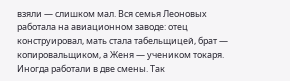взяли — слишком мал. Вся семья Леоновых работала на авиационном заводе: отец конструировал, мать стала табельщицей, брат — копировальщиком, а Женя — учеником токаря. Иногда работали в две смены. Так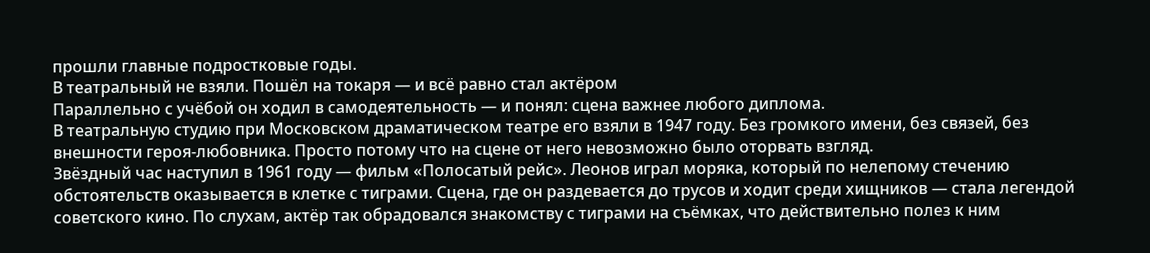прошли главные подростковые годы.
В театральный не взяли. Пошёл на токаря — и всё равно стал актёром
Параллельно с учёбой он ходил в самодеятельность — и понял: сцена важнее любого диплома.
В театральную студию при Московском драматическом театре его взяли в 1947 году. Без громкого имени, без связей, без внешности героя-любовника. Просто потому что на сцене от него невозможно было оторвать взгляд.
Звёздный час наступил в 1961 году — фильм «Полосатый рейс». Леонов играл моряка, который по нелепому стечению обстоятельств оказывается в клетке с тиграми. Сцена, где он раздевается до трусов и ходит среди хищников — стала легендой советского кино. По слухам, актёр так обрадовался знакомству с тиграми на съёмках, что действительно полез к ним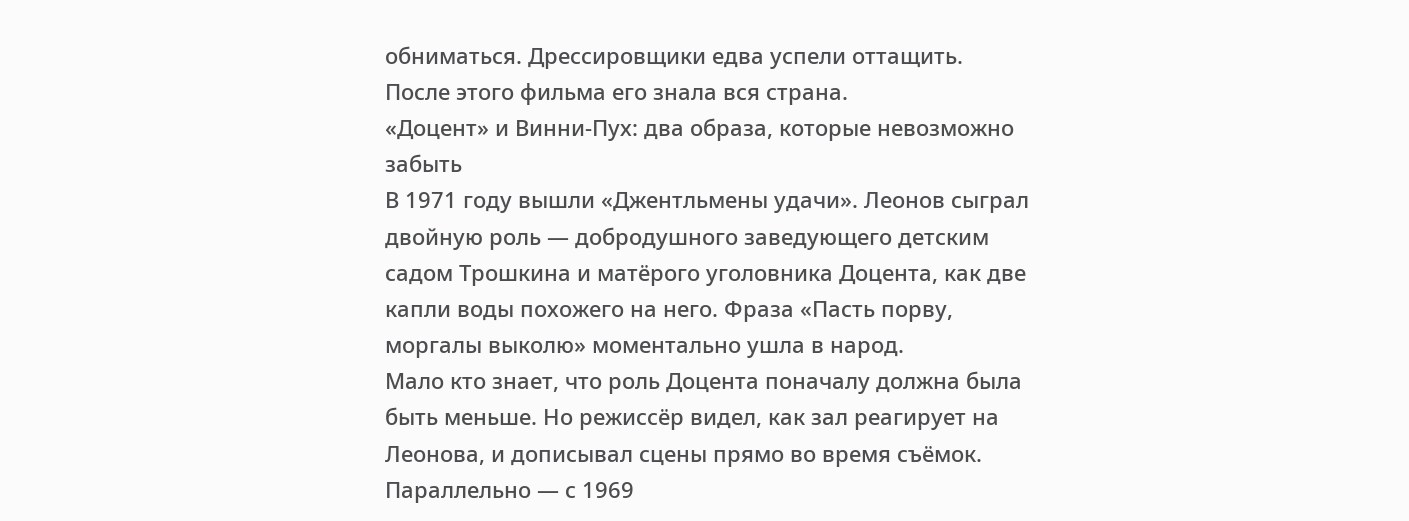обниматься. Дрессировщики едва успели оттащить.
После этого фильма его знала вся страна.
«Доцент» и Винни-Пух: два образа, которые невозможно забыть
В 1971 году вышли «Джентльмены удачи». Леонов сыграл двойную роль — добродушного заведующего детским садом Трошкина и матёрого уголовника Доцента, как две капли воды похожего на него. Фраза «Пасть порву, моргалы выколю» моментально ушла в народ.
Мало кто знает, что роль Доцента поначалу должна была быть меньше. Но режиссёр видел, как зал реагирует на Леонова, и дописывал сцены прямо во время съёмок.
Параллельно — с 1969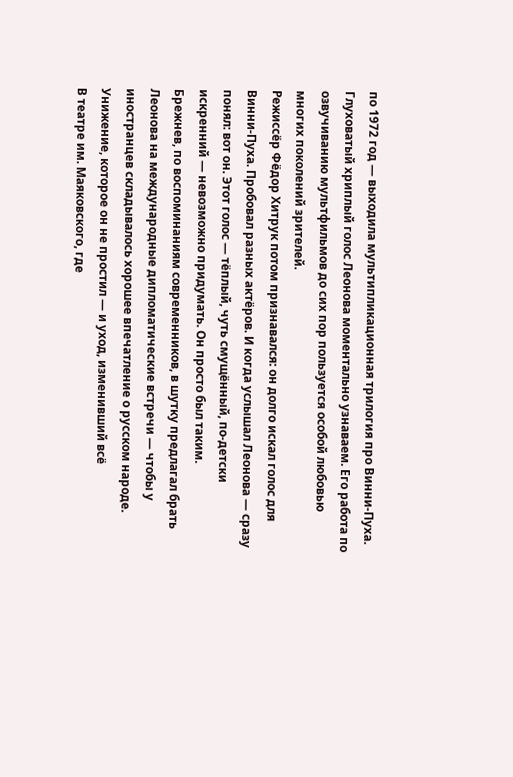по 1972 год — выходила мультипликационная трилогия про Винни-Пуха. Глуховатый хриплый голос Леонова моментально узнаваем. Его работа по озвучиванию мультфильмов до сих пор пользуется особой любовью многих поколений зрителей.
Режиссёр Фёдор Хитрук потом признавался: он долго искал голос для Винни-Пуха. Пробовал разных актёров. И когда услышал Леонова — сразу понял: вот он. Этот голос — тёплый, чуть смущённый, по-детски искренний — невозможно придумать. Он просто был таким.
Брежнев, по воспоминаниям современников, в шутку предлагал брать Леонова на международные дипломатические встречи — чтобы у иностранцев складывалось хорошее впечатление о русском народе.
Унижение, которое он не простил — и уход, изменивший всё
В театре им. Маяковского, где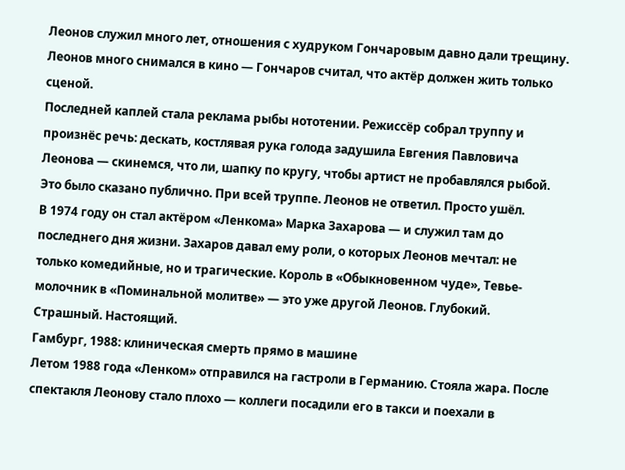Леонов служил много лет, отношения с худруком Гончаровым давно дали трещину. Леонов много снимался в кино — Гончаров считал, что актёр должен жить только сценой.
Последней каплей стала реклама рыбы нототении. Режиссёр собрал труппу и произнёс речь: дескать, костлявая рука голода задушила Евгения Павловича Леонова — скинемся, что ли, шапку по кругу, чтобы артист не пробавлялся рыбой.
Это было сказано публично. При всей труппе. Леонов не ответил. Просто ушёл.
В 1974 году он стал актёром «Ленкома» Марка Захарова — и служил там до последнего дня жизни. Захаров давал ему роли, о которых Леонов мечтал: не только комедийные, но и трагические. Король в «Обыкновенном чуде», Тевье-молочник в «Поминальной молитве» — это уже другой Леонов. Глубокий. Страшный. Настоящий.
Гамбург, 1988: клиническая смерть прямо в машине
Летом 1988 года «Ленком» отправился на гастроли в Германию. Стояла жара. После спектакля Леонову стало плохо — коллеги посадили его в такси и поехали в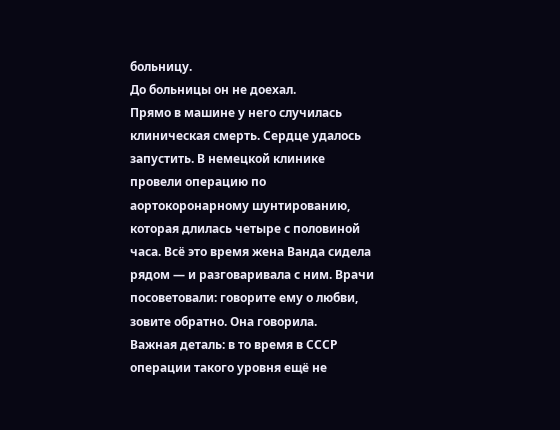больницу.
До больницы он не доехал.
Прямо в машине у него случилась клиническая смерть. Сердце удалось запустить. В немецкой клинике провели операцию по аортокоронарному шунтированию, которая длилась четыре с половиной часа. Всё это время жена Ванда сидела рядом — и разговаривала с ним. Врачи посоветовали: говорите ему о любви, зовите обратно. Она говорила.
Важная деталь: в то время в СССР операции такого уровня ещё не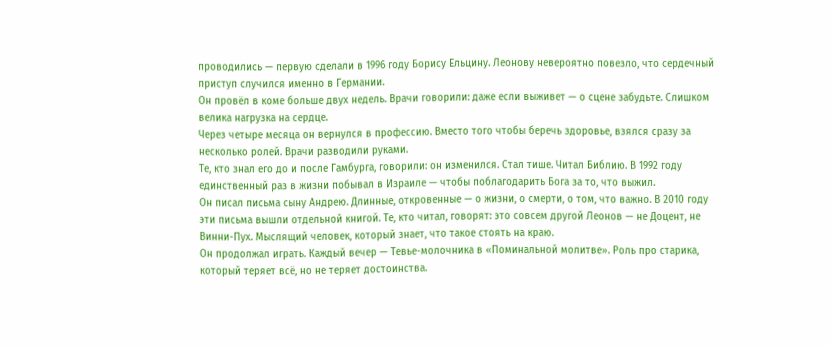проводились — первую сделали в 1996 году Борису Ельцину. Леонову невероятно повезло, что сердечный приступ случился именно в Германии.
Он провёл в коме больше двух недель. Врачи говорили: даже если выживет — о сцене забудьте. Слишком велика нагрузка на сердце.
Через четыре месяца он вернулся в профессию. Вместо того чтобы беречь здоровье, взялся сразу за несколько ролей. Врачи разводили руками.
Те, кто знал его до и после Гамбурга, говорили: он изменился. Стал тише. Читал Библию. В 1992 году единственный раз в жизни побывал в Израиле — чтобы поблагодарить Бога за то, что выжил.
Он писал письма сыну Андрею. Длинные, откровенные — о жизни, о смерти, о том, что важно. В 2010 году эти письма вышли отдельной книгой. Те, кто читал, говорят: это совсем другой Леонов — не Доцент, не Винни-Пух. Мыслящий человек, который знает, что такое стоять на краю.
Он продолжал играть. Каждый вечер — Тевье-молочника в «Поминальной молитве». Роль про старика, который теряет всё, но не теряет достоинства.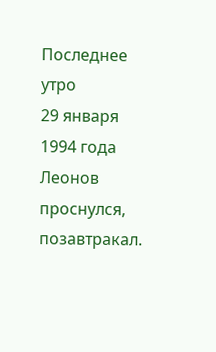Последнее утро
29 января 1994 года Леонов проснулся, позавтракал.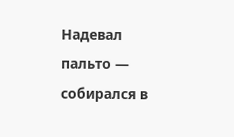Надевал пальто — собирался в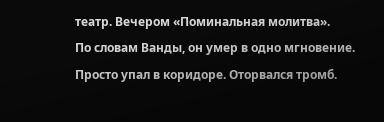театр. Вечером «Поминальная молитва».
По словам Ванды, он умер в одно мгновение. Просто упал в коридоре. Оторвался тромб.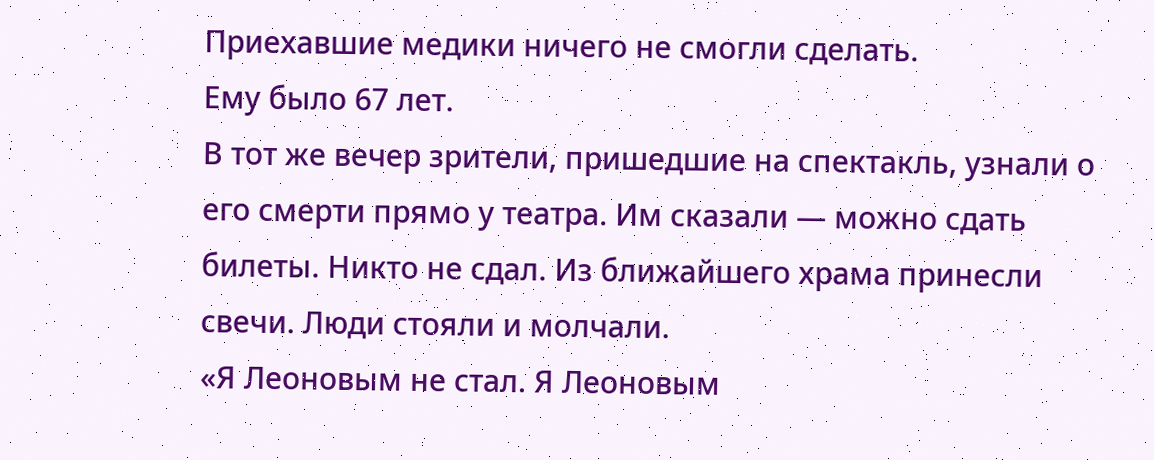Приехавшие медики ничего не смогли сделать.
Ему было 67 лет.
В тот же вечер зрители, пришедшие на спектакль, узнали о его смерти прямо у театра. Им сказали — можно сдать билеты. Никто не сдал. Из ближайшего храма принесли свечи. Люди стояли и молчали.
«Я Леоновым не стал. Я Леоновым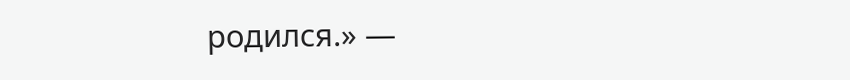родился.» —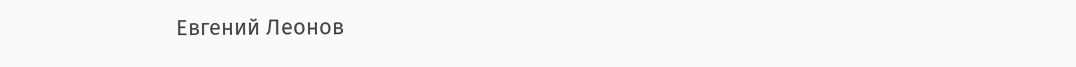Евгений Леонов